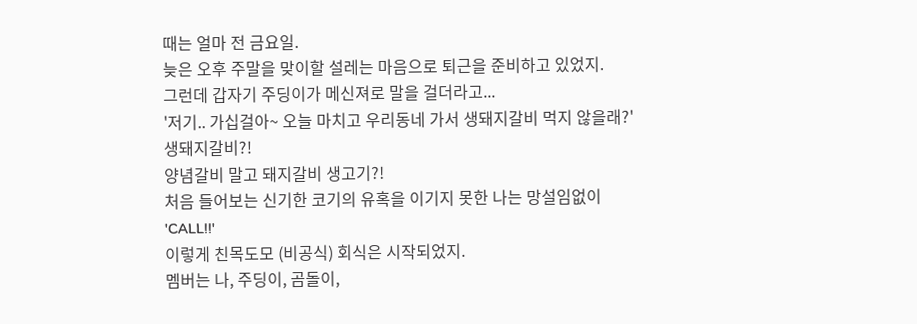때는 얼마 전 금요일.
늦은 오후 주말을 맞이할 설레는 마음으로 퇴근을 준비하고 있었지.
그런데 갑자기 주딩이가 메신져로 말을 걸더라고...
'저기.. 가십걸아~ 오늘 마치고 우리동네 가서 생돼지갈비 먹지 않을래?'
생돼지갈비?!
양념갈비 말고 돼지갈비 생고기?!
처음 들어보는 신기한 코기의 유혹을 이기지 못한 나는 망설임없이
'CALL!!'
이렇게 친목도모 (비공식) 회식은 시작되었지.
멤버는 나, 주딩이, 곰돌이,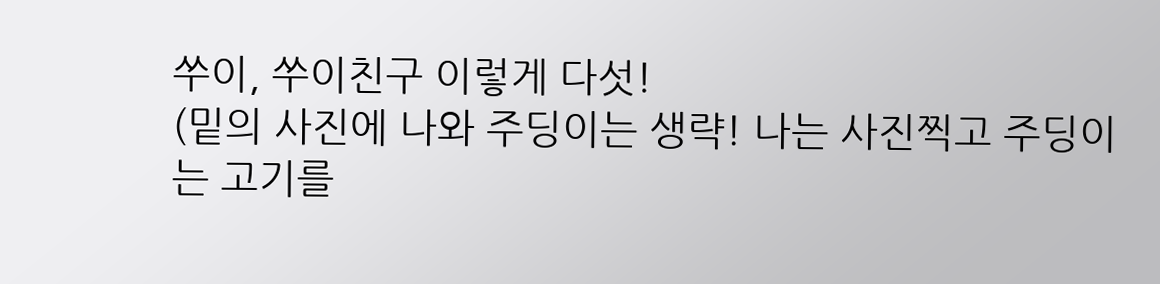쑤이, 쑤이친구 이렇게 다섯!
(밑의 사진에 나와 주딩이는 생략! 나는 사진찍고 주딩이는 고기를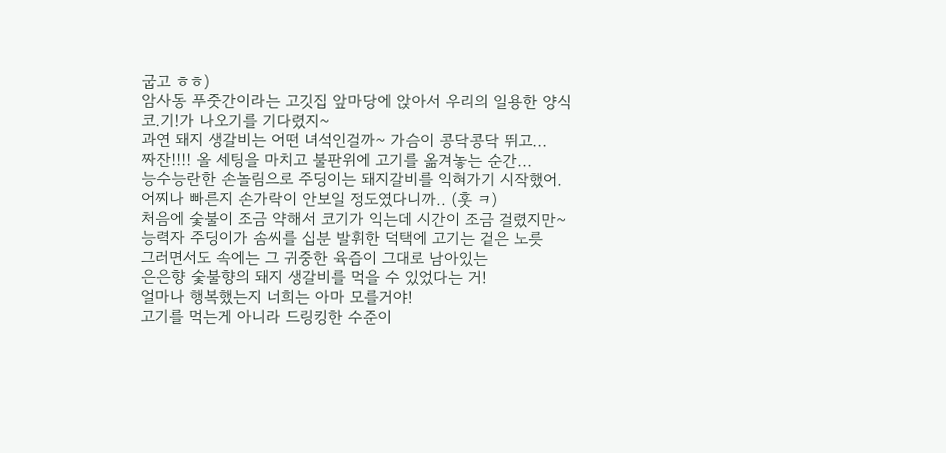굽고 ㅎㅎ)
암사동 푸줏간이라는 고깃집 앞마당에 앉아서 우리의 일용한 양식
코.기!가 나오기를 기다렸지~
과연 돼지 생갈비는 어떤 녀석인걸까~ 가슴이 콩닥콩닥 뛰고...
짜잔!!!! 올 세팅을 마치고 불판위에 고기를 옮겨놓는 순간...
능수능란한 손놀림으로 주딩이는 돼지갈비를 익혀가기 시작했어.
어찌나 빠른지 손가락이 안보일 정도였다니까.. (훗 ㅋ)
처음에 숯불이 조금 약해서 코기가 익는데 시간이 조금 걸렸지만~
능력자 주딩이가 솜씨를 십분 발휘한 덕택에 고기는 겉은 노릇
그러면서도 속에는 그 귀중한 육즙이 그대로 남아있는
은은향 숯불향의 돼지 생갈비를 먹을 수 있었다는 거!
얼마나 행복했는지 너희는 아마 모를거야!
고기를 먹는게 아니라 드링킹한 수준이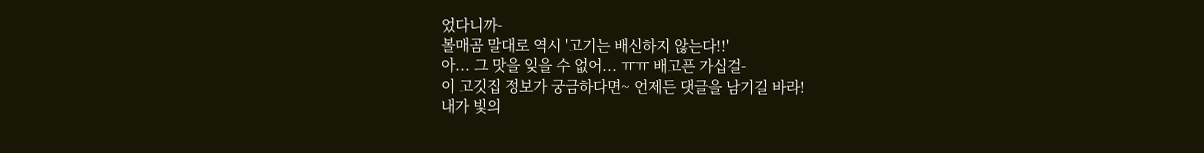었다니까-
볼매곰 말대로 역시 '고기는 배신하지 않는다!!'
아... 그 맛을 잊을 수 없어... ㅠㅠ 배고픈 가십걸-
이 고깃집 정보가 궁금하다면~ 언제든 댓글을 남기길 바라!
내가 빛의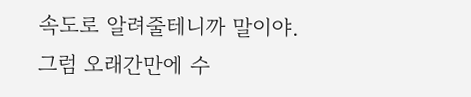속도로 알려줄테니까 말이야.
그럼 오래간만에 수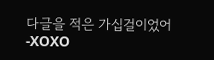다글을 적은 가십걸이었어 -XOXO